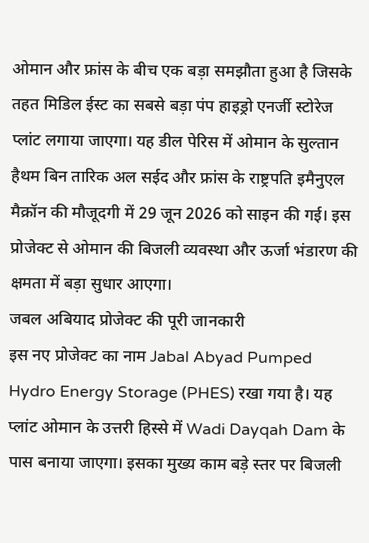ओमान और फ्रांस के बीच एक बड़ा समझौता हुआ है जिसके तहत मिडिल ईस्ट का सबसे बड़ा पंप हाइड्रो एनर्जी स्टोरेज प्लांट लगाया जाएगा। यह डील पेरिस में ओमान के सुल्तान हैथम बिन तारिक अल सईद और फ्रांस के राष्ट्रपति इमैनुएल मैक्रॉन की मौजूदगी में 29 जून 2026 को साइन की गई। इस प्रोजेक्ट से ओमान की बिजली व्यवस्था और ऊर्जा भंडारण की क्षमता में बड़ा सुधार आएगा।
जबल अबियाद प्रोजेक्ट की पूरी जानकारी
इस नए प्रोजेक्ट का नाम Jabal Abyad Pumped Hydro Energy Storage (PHES) रखा गया है। यह प्लांट ओमान के उत्तरी हिस्से में Wadi Dayqah Dam के पास बनाया जाएगा। इसका मुख्य काम बड़े स्तर पर बिजली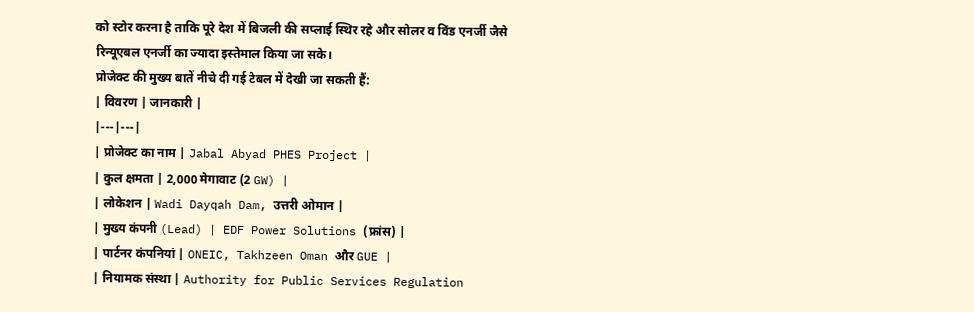को स्टोर करना है ताकि पूरे देश में बिजली की सप्लाई स्थिर रहे और सोलर व विंड एनर्जी जैसे रिन्यूएबल एनर्जी का ज्यादा इस्तेमाल किया जा सके।
प्रोजेक्ट की मुख्य बातें नीचे दी गई टेबल में देखी जा सकती हैं:
| विवरण | जानकारी |
|---|---|
| प्रोजेक्ट का नाम | Jabal Abyad PHES Project |
| कुल क्षमता | 2,000 मेगावाट (2 GW) |
| लोकेशन | Wadi Dayqah Dam, उत्तरी ओमान |
| मुख्य कंपनी (Lead) | EDF Power Solutions (फ्रांस) |
| पार्टनर कंपनियां | ONEIC, Takhzeen Oman और GUE |
| नियामक संस्था | Authority for Public Services Regulation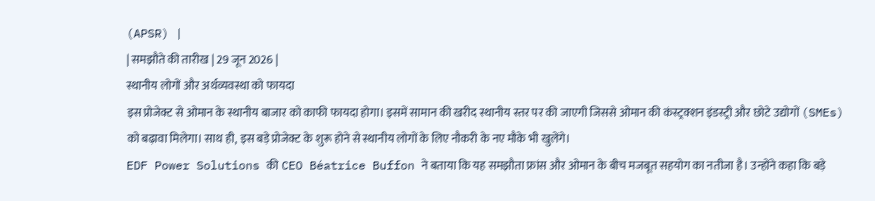(APSR) |
| समझौते की तारीख | 29 जून 2026 |
स्थानीय लोगों और अर्थव्यवस्था को फायदा
इस प्रोजेक्ट से ओमान के स्थानीय बाजार को काफी फायदा होगा। इसमें सामान की खरीद स्थानीय स्तर पर की जाएगी जिससे ओमान की कंस्ट्रक्शन इंडस्ट्री और छोटे उद्योगों (SMEs) को बढ़ावा मिलेगा। साथ ही, इस बड़े प्रोजेक्ट के शुरू होने से स्थानीय लोगों के लिए नौकरी के नए मौके भी खुलेंगे।
EDF Power Solutions की CEO Béatrice Buffon ने बताया कि यह समझौता फ्रांस और ओमान के बीच मजबूत सहयोग का नतीजा है। उन्होंने कहा कि बड़े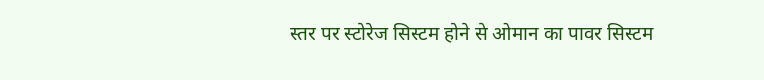स्तर पर स्टोरेज सिस्टम होने से ओमान का पावर सिस्टम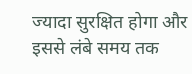ज्यादा सुरक्षित होगा और इससे लंबे समय तक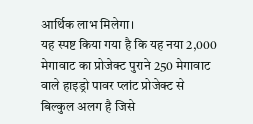आर्थिक लाभ मिलेगा।
यह स्पष्ट किया गया है कि यह नया 2,000 मेगावाट का प्रोजेक्ट पुराने 250 मेगावाट वाले हाइड्रो पावर प्लांट प्रोजेक्ट से बिल्कुल अलग है जिसे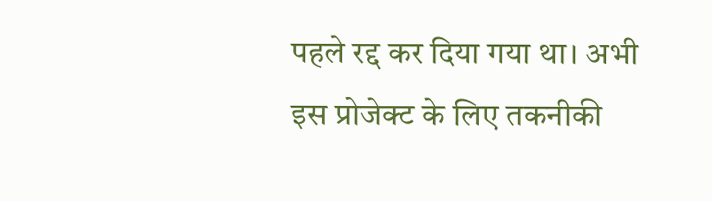पहले रद्द कर दिया गया था। अभी इस प्रोजेक्ट के लिए तकनीकी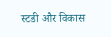स्टडी और विकास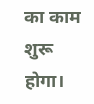का काम शुरू होगा।